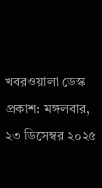খবরওয়ালা ডেস্ক
প্রকাশ: মঙ্গলবার, ২৩ ডিসেম্বর ২০২৫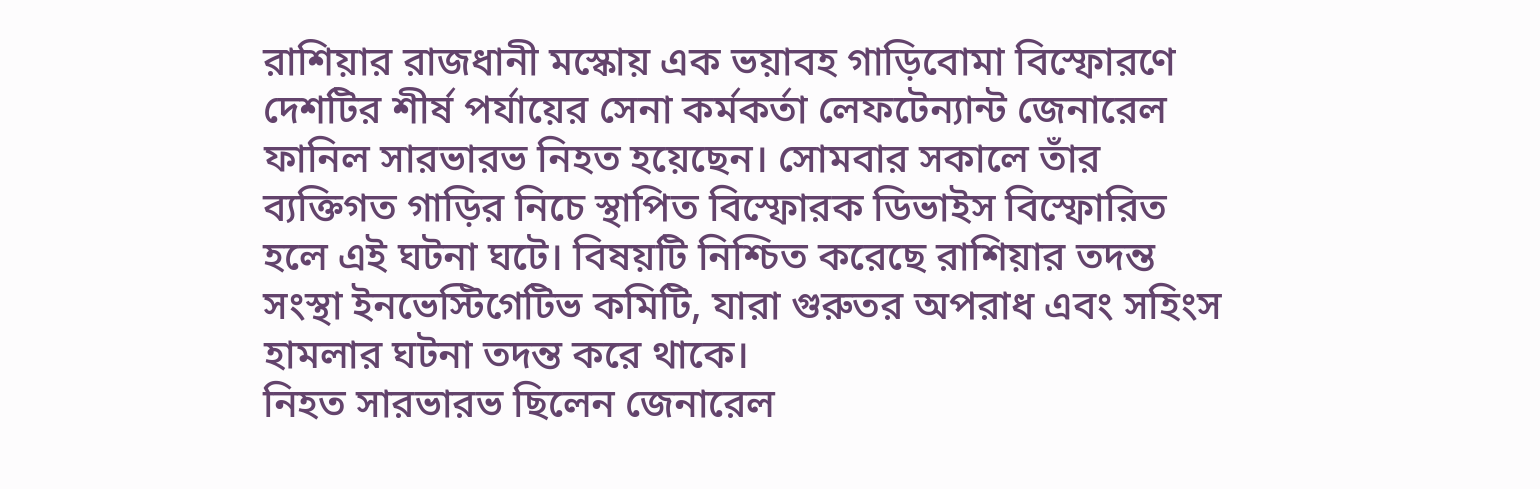রাশিয়ার রাজধানী মস্কোয় এক ভয়াবহ গাড়িবোমা বিস্ফোরণে দেশটির শীর্ষ পর্যায়ের সেনা কর্মকর্তা লেফটেন্যান্ট জেনারেল ফানিল সারভারভ নিহত হয়েছেন। সোমবার সকালে তাঁর ব্যক্তিগত গাড়ির নিচে স্থাপিত বিস্ফোরক ডিভাইস বিস্ফোরিত হলে এই ঘটনা ঘটে। বিষয়টি নিশ্চিত করেছে রাশিয়ার তদন্ত সংস্থা ইনভেস্টিগেটিভ কমিটি, যারা গুরুতর অপরাধ এবং সহিংস হামলার ঘটনা তদন্ত করে থাকে।
নিহত সারভারভ ছিলেন জেনারেল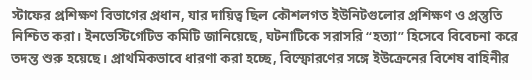স্টাফের প্রশিক্ষণ বিভাগের প্রধান, যার দায়িত্ব ছিল কৌশলগত ইউনিটগুলোর প্রশিক্ষণ ও প্রস্তুতি নিশ্চিত করা। ইনভেস্টিগেটিভ কমিটি জানিয়েছে, ঘটনাটিকে সরাসরি “হত্যা” হিসেবে বিবেচনা করে তদন্ত শুরু হয়েছে। প্রাথমিকভাবে ধারণা করা হচ্ছে, বিস্ফোরণের সঙ্গে ইউক্রেনের বিশেষ বাহিনীর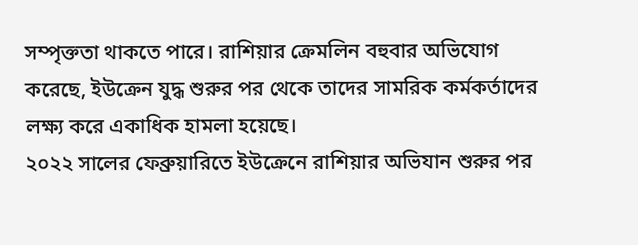সম্পৃক্ততা থাকতে পারে। রাশিয়ার ক্রেমলিন বহুবার অভিযোগ করেছে, ইউক্রেন যুদ্ধ শুরুর পর থেকে তাদের সামরিক কর্মকর্তাদের লক্ষ্য করে একাধিক হামলা হয়েছে।
২০২২ সালের ফেব্রুয়ারিতে ইউক্রেনে রাশিয়ার অভিযান শুরুর পর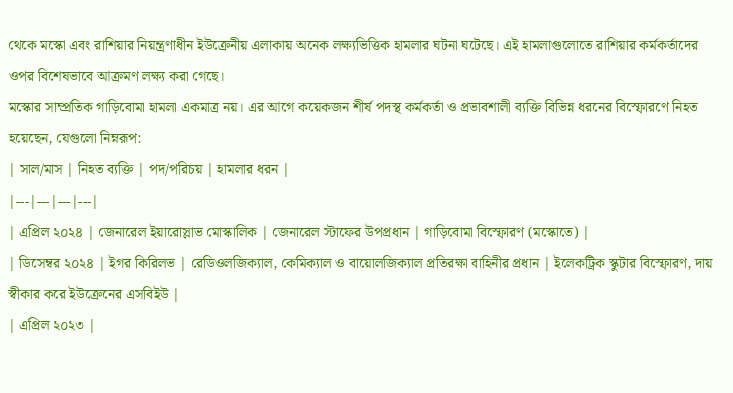থেকে মস্কো এবং রাশিয়ার নিয়ন্ত্রণাধীন ইউক্রেনীয় এলাকায় অনেক লক্ষ্যভিত্তিক হামলার ঘটনা ঘটেছে। এই হামলাগুলোতে রাশিয়ার কর্মকর্তাদের ওপর বিশেষভাবে আক্রমণ লক্ষ্য করা গেছে।
মস্কোর সাম্প্রতিক গাড়িবোমা হামলা একমাত্র নয়। এর আগে কয়েকজন শীর্ষ পদস্থ কর্মকর্তা ও প্রভাবশালী ব্যক্তি বিভিন্ন ধরনের বিস্ফোরণে নিহত হয়েছেন, যেগুলো নিম্নরূপ:
| সাল/মাস | নিহত ব্যক্তি | পদ/পরিচয় | হামলার ধরন |
|---|---|---|---|
| এপ্রিল ২০২৪ | জেনারেল ইয়ারোস্লাভ মোস্কালিক | জেনারেল স্টাফের উপপ্রধান | গাড়িবোমা বিস্ফোরণ (মস্কোতে) |
| ডিসেম্বর ২০২৪ | ইগর কিরিলভ | রেডিওলজিক্যাল, কেমিক্যাল ও বায়োলজিক্যাল প্রতিরক্ষা বাহিনীর প্রধান | ইলেকট্রিক স্কুটার বিস্ফোরণ, দায় স্বীকার করে ইউক্রেনের এসবিইউ |
| এপ্রিল ২০২৩ |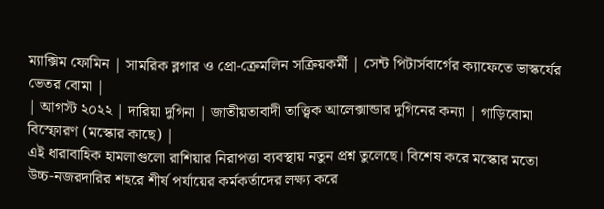ম্যাক্সিম ফোমিন | সামরিক ব্লগার ও প্রো-ক্রেমলিন সক্রিয়কর্মী | সেন্ট পিটার্সবার্গের ক্যাফেতে ভাস্কর্যের ভেতর বোমা |
| আগস্ট ২০২২ | দারিয়া দুগিনা | জাতীয়তাবাদী তাত্ত্বিক আলেক্সান্ডার দুগিনের কন্যা | গাড়িবোমা বিস্ফোরণ (মস্কোর কাছে) |
এই ধারাবাহিক হামলাগুলো রাশিয়ার নিরাপত্তা ব্যবস্থায় নতুন প্রশ্ন তুলেছে। বিশেষ করে মস্কোর মতো উচ্চ-নজরদারির শহরে শীর্ষ পর্যায়ের কর্মকর্তাদের লক্ষ্য করে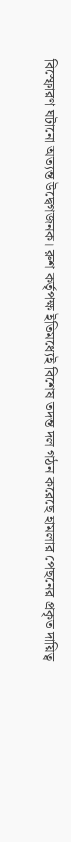বিস্ফোরণ ঘটানো অত্যন্ত উদ্বেগজনক। রুশ কর্তৃপক্ষ ইতিমধ্যেই বিশেষ তদন্ত দল গঠন করেছে হামলার পেছনের প্রকৃত দায়িত্ব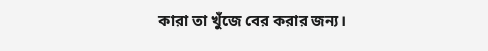কারা তা খুঁজে বের করার জন্য।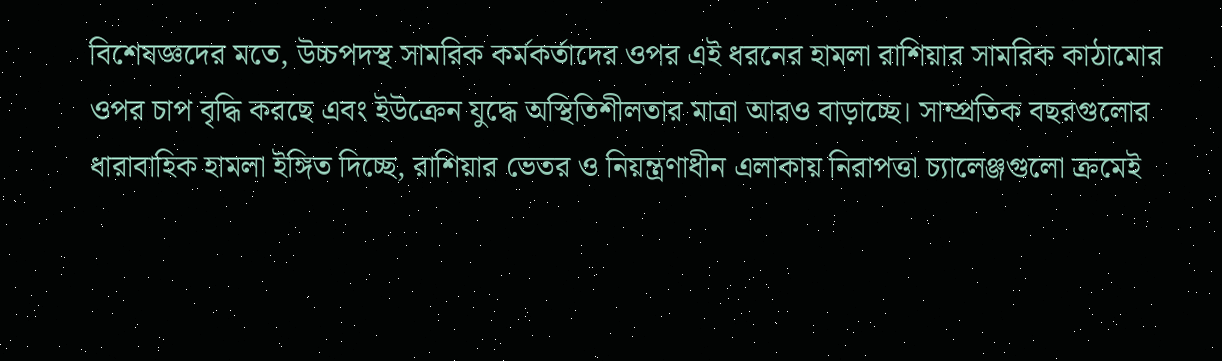বিশেষজ্ঞদের মতে, উচ্চপদস্থ সামরিক কর্মকর্তাদের ওপর এই ধরনের হামলা রাশিয়ার সামরিক কাঠামোর ওপর চাপ বৃদ্ধি করছে এবং ইউক্রেন যুদ্ধে অস্থিতিশীলতার মাত্রা আরও বাড়াচ্ছে। সাম্প্রতিক বছরগুলোর ধারাবাহিক হামলা ইঙ্গিত দিচ্ছে, রাশিয়ার ভেতর ও নিয়ন্ত্রণাধীন এলাকায় নিরাপত্তা চ্যালেঞ্জগুলো ক্রমেই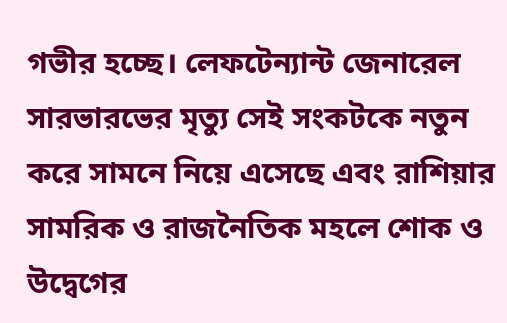গভীর হচ্ছে। লেফটেন্যান্ট জেনারেল সারভারভের মৃত্যু সেই সংকটকে নতুন করে সামনে নিয়ে এসেছে এবং রাশিয়ার সামরিক ও রাজনৈতিক মহলে শোক ও উদ্বেগের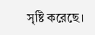সৃষ্টি করেছে।